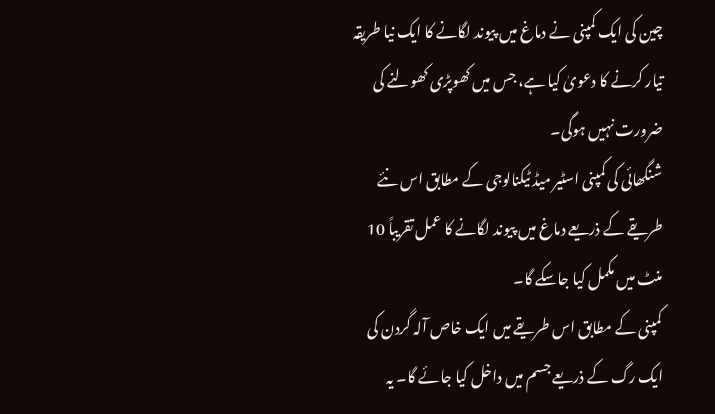چین کی ایک کمپنی نے دماغ میں پیوند لگانے کا ایک نیا طریقہ تیار کرنے کا دعویٰ کیا ہے، جس میں کھوپڑی کھولنے کی ضرورت نہیں ہوگی۔
شنگھائی کی کمپنی اسٹیر میڈ ٹیکنالوجی کے مطابق اس نئے طریقے کے ذریعے دماغ میں پیوند لگانے کا عمل تقریباً 10 منٹ میں مکمل کیا جاسکے گا۔
کمپنی کے مطابق اس طریقے میں ایک خاص آلہ گردن کی ایک رگ کے ذریعے جسم میں داخل کیا جائے گا۔ یہ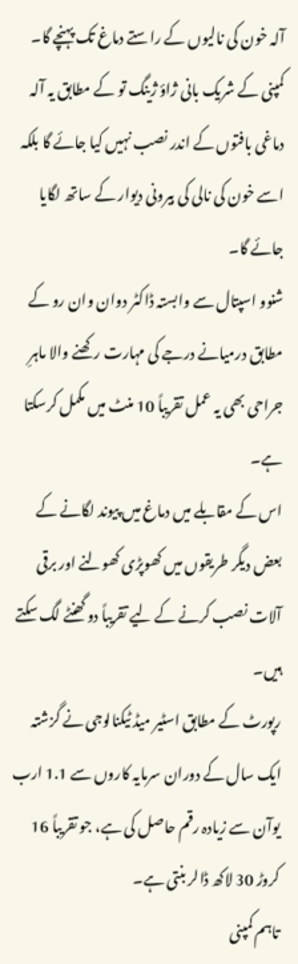آلہ خون کی نالیوں کے راستے دماغ تک پہنچے گا۔
کمپنی کے شریک بانی ژاؤ ژینگ تو کے مطابق یہ آلہ دماغی بافتوں کے اندر نصب نہیں کیا جائے گا بلکہ اسے خون کی نالی کی بیرونی دیوار کے ساتھ لگایا جائے گا۔
شنوو اسپتال سے وابستہ ڈاکٹر دوان وان رو کے مطابق درمیانے درجے کی مہارت رکھنے والا ماہرِ جراحی بھی یہ عمل تقریباً 10 منٹ میں مکمل کرسکتا ہے۔
اس کے مقابلے میں دماغ میں پیوند لگانے کے بعض دیگر طریقوں میں کھوپڑی کھولنے اور برقی آلات نصب کرنے کے لیے تقریباً دو گھنٹے لگ سکتے ہیں۔
رپورٹ کے مطابق اسٹیر میڈ ٹیکنالوجی نے گزشتہ ایک سال کے دوران سرمایہ کاروں سے 1.1 ارب یوآن سے زیادہ رقم حاصل کی ہے، جو تقریباً 16 کروڑ 30 لاکھ ڈالر بنتی ہے۔
تاہم کمپنی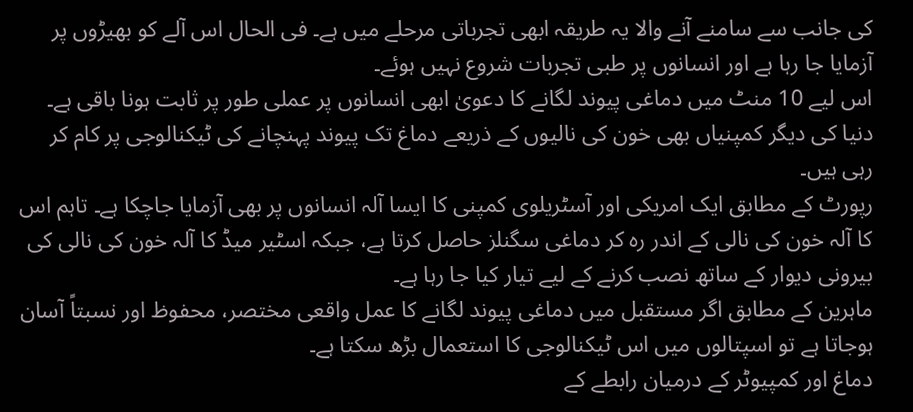کی جانب سے سامنے آنے والا یہ طریقہ ابھی تجرباتی مرحلے میں ہے۔ فی الحال اس آلے کو بھیڑوں پر آزمایا جا رہا ہے اور انسانوں پر طبی تجربات شروع نہیں ہوئے۔
اس لیے 10 منٹ میں دماغی پیوند لگانے کا دعویٰ ابھی انسانوں پر عملی طور پر ثابت ہونا باقی ہے۔
دنیا کی دیگر کمپنیاں بھی خون کی نالیوں کے ذریعے دماغ تک پیوند پہنچانے کی ٹیکنالوجی پر کام کر رہی ہیں۔
رپورٹ کے مطابق ایک امریکی اور آسٹریلوی کمپنی کا ایسا آلہ انسانوں پر بھی آزمایا جاچکا ہے۔ تاہم اس کا آلہ خون کی نالی کے اندر رہ کر دماغی سگنلز حاصل کرتا ہے، جبکہ اسٹیر میڈ کا آلہ خون کی نالی کی بیرونی دیوار کے ساتھ نصب کرنے کے لیے تیار کیا جا رہا ہے۔
ماہرین کے مطابق اگر مستقبل میں دماغی پیوند لگانے کا عمل واقعی مختصر، محفوظ اور نسبتاً آسان ہوجاتا ہے تو اسپتالوں میں اس ٹیکنالوجی کا استعمال بڑھ سکتا ہے۔
دماغ اور کمپیوٹر کے درمیان رابطے کے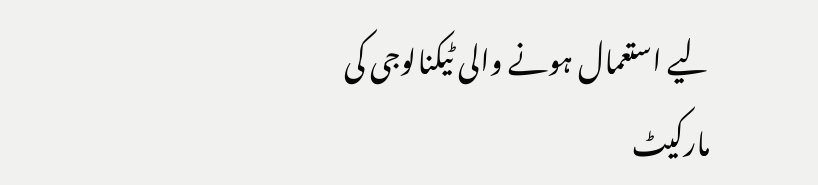لیے استعمال ہونے والی ٹیکنالوجی کی مارکیٹ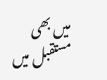میں بھی مستقبل میں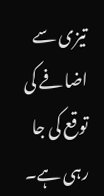تیزی سے اضافے کی توقع کی جا رہی ہے۔